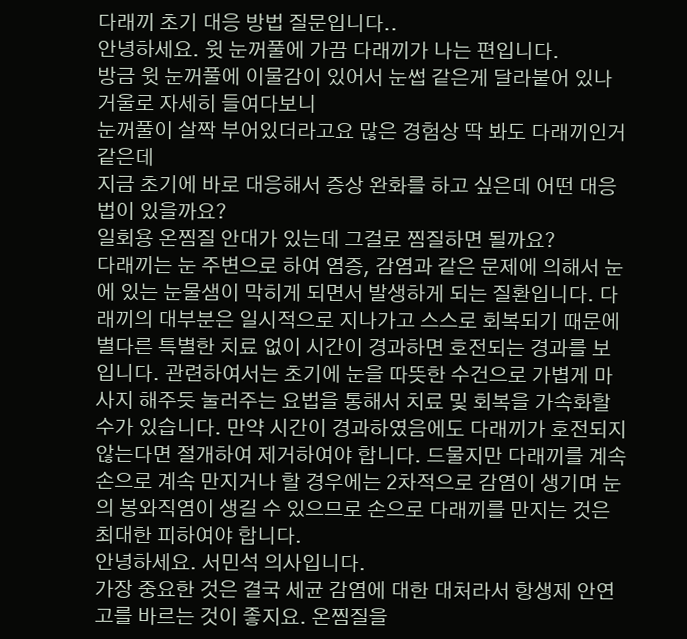다래끼 초기 대응 방법 질문입니다..
안녕하세요. 윗 눈꺼풀에 가끔 다래끼가 나는 편입니다.
방금 윗 눈꺼풀에 이물감이 있어서 눈썹 같은게 달라붙어 있나 거울로 자세히 들여다보니
눈꺼풀이 살짝 부어있더라고요 많은 경험상 딱 봐도 다래끼인거 같은데
지금 초기에 바로 대응해서 증상 완화를 하고 싶은데 어떤 대응법이 있을까요?
일회용 온찜질 안대가 있는데 그걸로 찜질하면 될까요?
다래끼는 눈 주변으로 하여 염증, 감염과 같은 문제에 의해서 눈에 있는 눈물샘이 막히게 되면서 발생하게 되는 질환입니다. 다래끼의 대부분은 일시적으로 지나가고 스스로 회복되기 때문에 별다른 특별한 치료 없이 시간이 경과하면 호전되는 경과를 보입니다. 관련하여서는 초기에 눈을 따뜻한 수건으로 가볍게 마사지 해주듯 눌러주는 요법을 통해서 치료 및 회복을 가속화할 수가 있습니다. 만약 시간이 경과하였음에도 다래끼가 호전되지 않는다면 절개하여 제거하여야 합니다. 드물지만 다래끼를 계속 손으로 계속 만지거나 할 경우에는 2차적으로 감염이 생기며 눈의 봉와직염이 생길 수 있으므로 손으로 다래끼를 만지는 것은 최대한 피하여야 합니다.
안녕하세요. 서민석 의사입니다.
가장 중요한 것은 결국 세균 감염에 대한 대처라서 항생제 안연고를 바르는 것이 좋지요. 온찜질을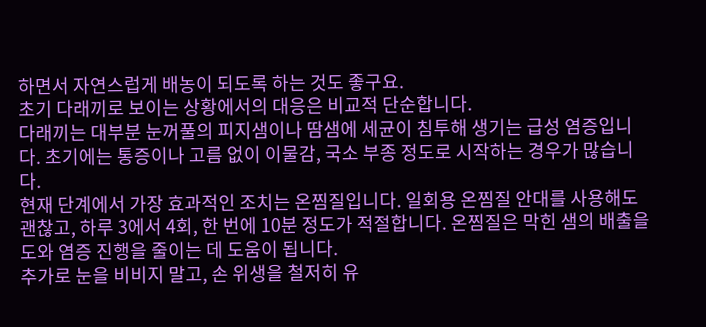하면서 자연스럽게 배농이 되도록 하는 것도 좋구요.
초기 다래끼로 보이는 상황에서의 대응은 비교적 단순합니다.
다래끼는 대부분 눈꺼풀의 피지샘이나 땀샘에 세균이 침투해 생기는 급성 염증입니다. 초기에는 통증이나 고름 없이 이물감, 국소 부종 정도로 시작하는 경우가 많습니다.
현재 단계에서 가장 효과적인 조치는 온찜질입니다. 일회용 온찜질 안대를 사용해도 괜찮고, 하루 3에서 4회, 한 번에 10분 정도가 적절합니다. 온찜질은 막힌 샘의 배출을 도와 염증 진행을 줄이는 데 도움이 됩니다.
추가로 눈을 비비지 말고, 손 위생을 철저히 유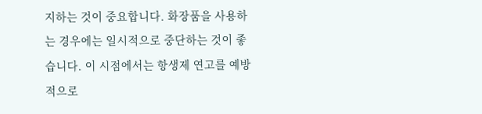지하는 것이 중요합니다. 화장품을 사용하는 경우에는 일시적으로 중단하는 것이 좋습니다. 이 시점에서는 항생제 연고를 예방적으로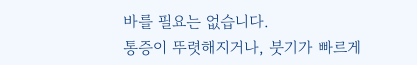바를 필요는 없습니다.
통증이 뚜렷해지거나, 붓기가 빠르게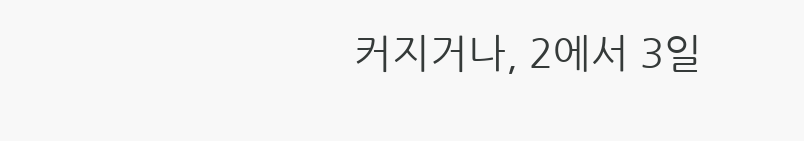커지거나, 2에서 3일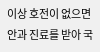이상 호전이 없으면 안과 진료를 받아 국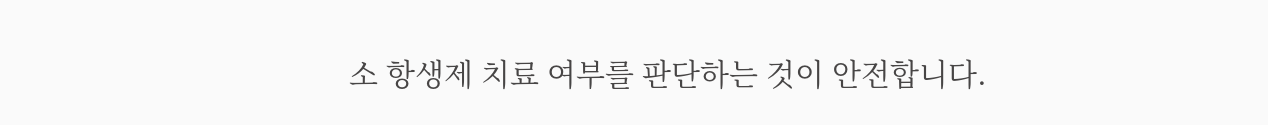소 항생제 치료 여부를 판단하는 것이 안전합니다.